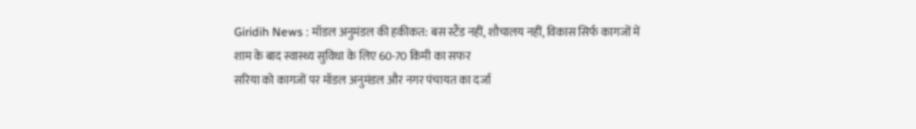Giridih News : मॉडल अनुमंडल की हकीकत: बस स्टैंड नहीं, शौचालय नहीं, विकास सिर्फ कागजों में
शाम के बाद स्वास्थ्य सुविधा के लिए 60-70 किमी का सफर
सरिया को कागजों पर मॉडल अनुमंडल और नगर पंचायत का दर्जा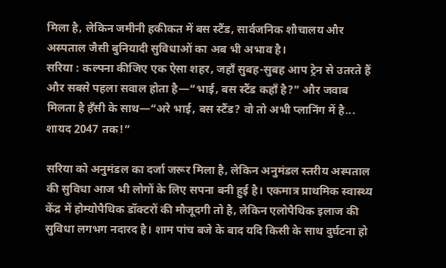मिला है, लेकिन जमीनी हकीकत में बस स्टैंड, सार्वजनिक शौचालय और अस्पताल जैसी बुनियादी सुविधाओं का अब भी अभाव है।
सरिया : कल्पना कीजिए एक ऐसा शहर, जहाँ सुबह-सुबह आप ट्रेन से उतरते हैं और सबसे पहला सवाल होता है—“भाई, बस स्टैंड कहाँ है?” और जवाब मिलता है हँसी के साथ—“अरे भाई, बस स्टैंड? वो तो अभी प्लानिंग में है... शायद 2047 तक!”

सरिया को अनुमंडल का दर्जा जरूर मिला है, लेकिन अनुमंडल स्तरीय अस्पताल की सुविधा आज भी लोगों के लिए सपना बनी हुई है। एकमात्र प्राथमिक स्वास्थ्य केंद्र में होम्योपैथिक डॉक्टरों की मौजूदगी तो है, लेकिन एलोपैथिक इलाज की सुविधा लगभग नदारद है। शाम पांच बजे के बाद यदि किसी के साथ दुर्घटना हो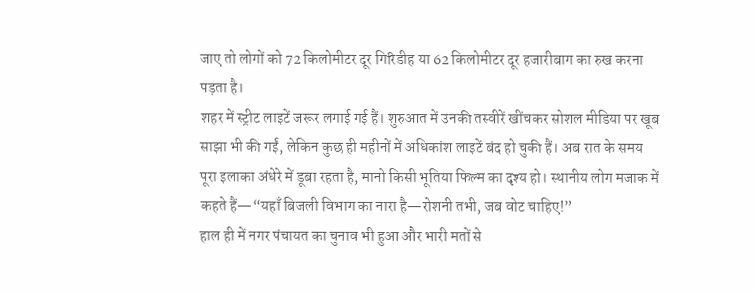जाए तो लोगों को 72 किलोमीटर दूर गिरिडीह या 62 किलोमीटर दूर हजारीबाग का रुख करना पड़ता है।
शहर में स्ट्रीट लाइटें जरूर लगाई गई हैं। शुरुआत में उनकी तस्वीरें खींचकर सोशल मीडिया पर खूब साझा भी की गईं, लेकिन कुछ ही महीनों में अधिकांश लाइटें बंद हो चुकी हैं। अब रात के समय पूरा इलाका अंधेरे में डूबा रहता है, मानो किसी भूतिया फिल्म का दृश्य हो। स्थानीय लोग मजाक में कहते हैं—“यहाँ बिजली विभाग का नारा है—रोशनी तभी, जब वोट चाहिए!”
हाल ही में नगर पंचायत का चुनाव भी हुआ और भारी मतों से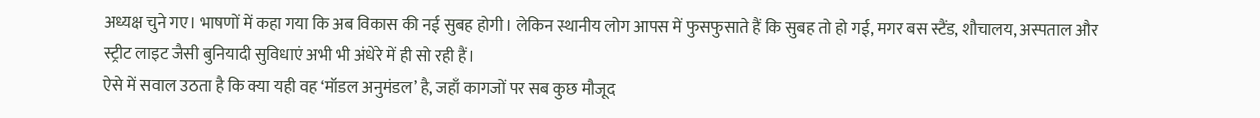अध्यक्ष चुने गए। भाषणों में कहा गया कि अब विकास की नई सुबह होगी। लेकिन स्थानीय लोग आपस में फुसफुसाते हैं कि सुबह तो हो गई, मगर बस स्टैंड, शौचालय, अस्पताल और स्ट्रीट लाइट जैसी बुनियादी सुविधाएं अभी भी अंधेरे में ही सो रही हैं।
ऐसे में सवाल उठता है कि क्या यही वह ‘मॉडल अनुमंडल’ है, जहाँ कागजों पर सब कुछ मौजूद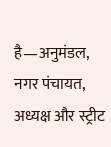है—अनुमंडल, नगर पंचायत, अध्यक्ष और स्ट्रीट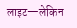लाइट—लेकिन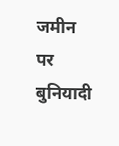जमीन पर बुनियादी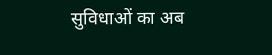सुविधाओं का अब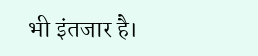भी इंतजार है।